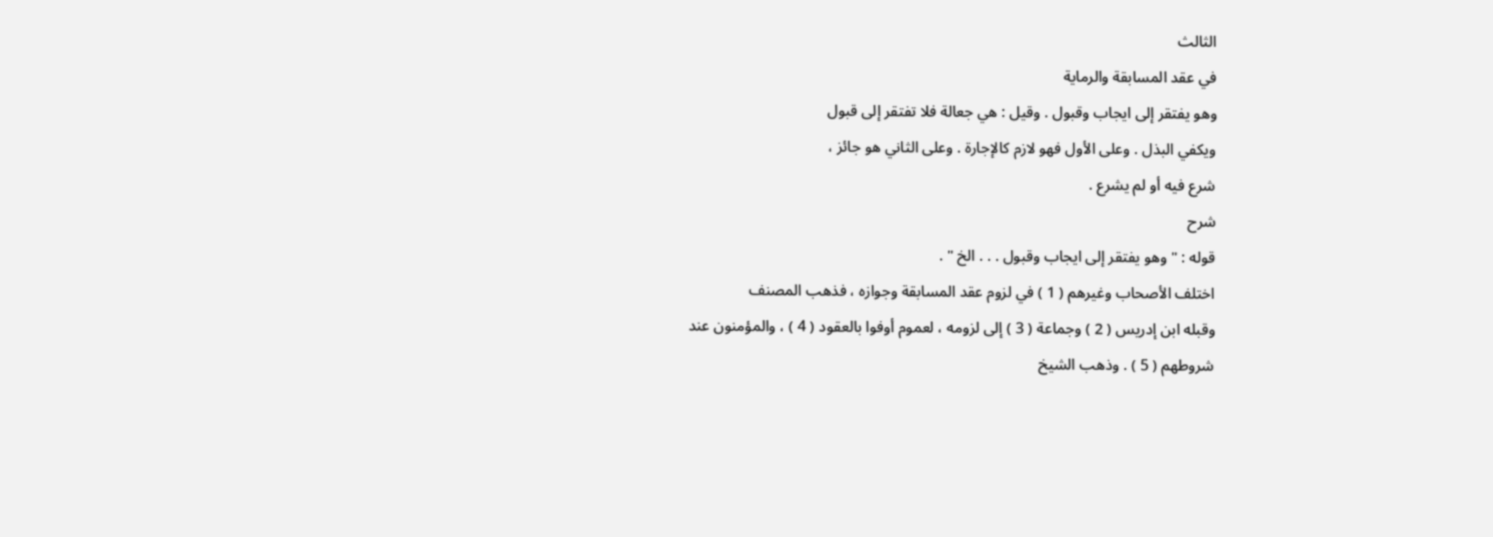الثالث
في عقد المسابقة والرماية
وهو يفتقر إلى ايجاب وقبول . وقيل : هي جعالة فلا تفتقر إلى قبول
ويكفي البذل . وعلى الأول فهو لازم كالإجارة . وعلى الثاني هو جائز ،
شرع فيه أو لم يشرع .
شرح
قوله : " وهو يفتقر إلى ايجاب وقبول . . . الخ " .
اختلف الأصحاب وغيرهم ( 1 ) في لزوم عقد المسابقة وجوازه ، فذهب المصنف
وقبله ابن إدريس ( 2 ) وجماعة ( 3 ) إلى لزومه ، لعموم أوفوا بالعقود ( 4 ) ، والمؤمنون عند
شروطهم ( 5 ) . وذهب الشيخ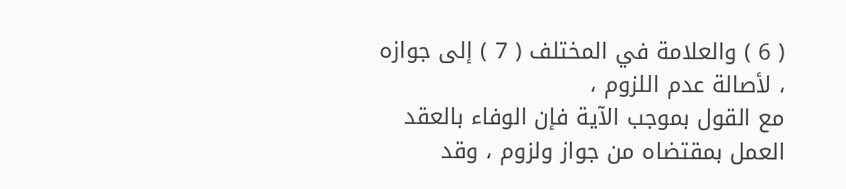( 6 ) والعلامة في المختلف ( 7 ) إلى جوازه ، لأصالة عدم اللزوم ،
مع القول بموجب الآية فإن الوفاء بالعقد العمل بمقتضاه من جواز ولزوم ، وقد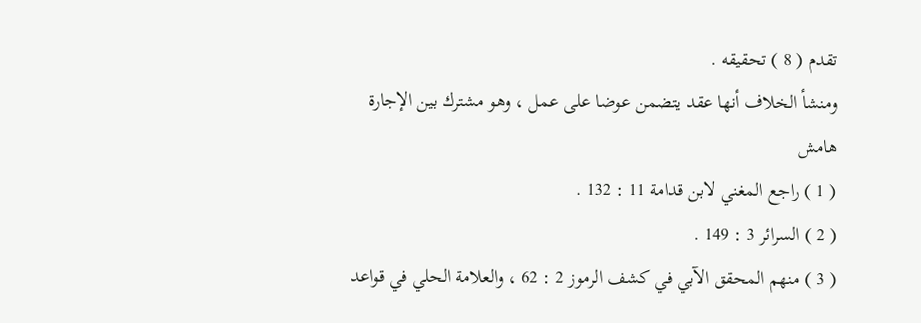تقدم ( 8 ) تحقيقه .
ومنشأ الخلاف أنها عقد يتضمن عوضا على عمل ، وهو مشترك بين الإجارة
هامش
( 1 ) راجع المغني لابن قدامة 11 : 132 .
( 2 ) السرائر 3 : 149 .
( 3 ) منهم المحقق الآبي في كشف الرموز 2 : 62 ، والعلامة الحلي في قواعد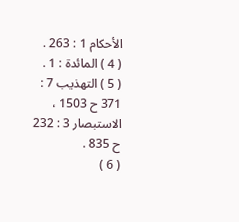الأحكام 1 : 263 .
( 4 ) المائدة : 1 .
( 5 ) التهذيب 7 : 371 ح 1503 ، الاستبصار 3 : 232 ح 835 .
( 6 )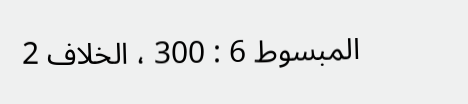المبسوط 6 : 300 ، الخلاف 2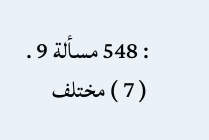: 548 مسألة 9 .
( 7 ) مختلف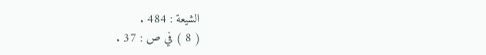الشيعة : 484 .
( 8 ) في ص : 37 .